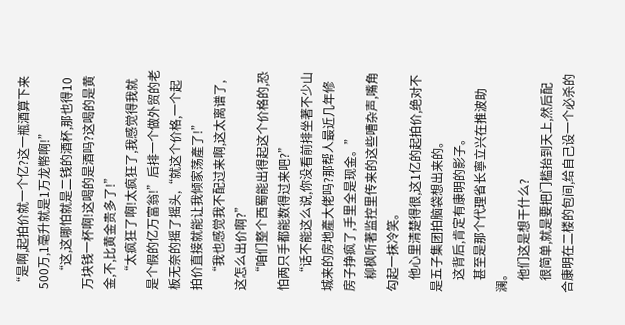“是啊,起拍价就一个亿?这一瓶酒算下来500万,1毫升就是1万龙幣啊!”
    “这,这哪怕就是二钱的酒杯,那也得10万块钱一杯啊!这喝的是酒吗?这喝的是黄金,不,比黄金贵多了!”
    “太疯狂了啊!太疯狂了,我感觉得我就是个假的亿万富翁!”后排一个做外贸的老板无奈的摇了摇头,“就这个价格,一个起拍价直接就能让我倾家荡產了!”
    “我也感觉我不配过来啊,这太离谱了,这怎么出价啊?”
    “咱们整个西蜀能出得起这个价格的,恐怕两只手都能数得过来吧?”
    “话不能这么说,你没看前排坐著不少山城来的房地產大佬吗?那帮人最近几年修房子挣疯了,手里全是现金。”
    柳枫听著监控里传来的这些嘈杂声,嘴角勾起一抹冷笑。
    他心里清楚得很,这1亿的起拍价,绝对不是五子集团拍脑袋想出来的。
    这背后,肯定有康明的影子。
    甚至是那个代理省长寧立兴在推波助澜。
    他们这是想干什么?
    很简单,就是要把门槛抬到天上,然后配合康明在二楼的包间,给自己设一个必杀的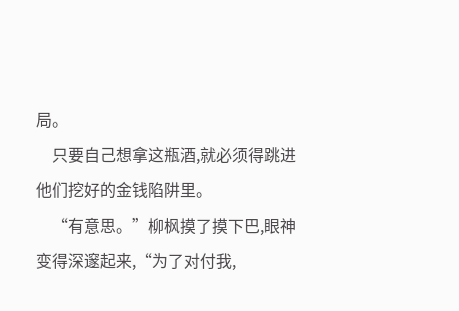局。
    只要自己想拿这瓶酒,就必须得跳进他们挖好的金钱陷阱里。
    “有意思。”柳枫摸了摸下巴,眼神变得深邃起来,“为了对付我,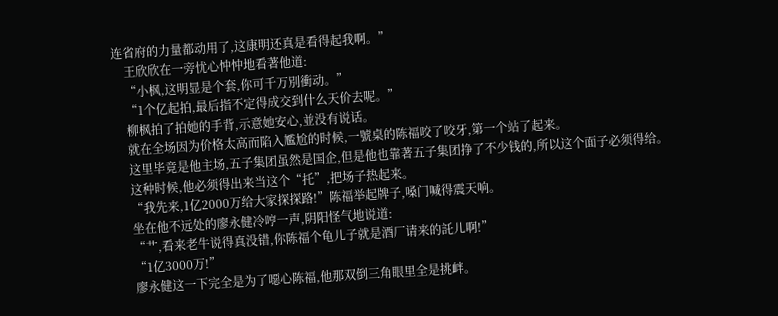连省府的力量都动用了,这康明还真是看得起我啊。”
    王欣欣在一旁忧心忡忡地看著他道:
    “小枫,这明显是个套,你可千万別衝动。”
    “1个亿起拍,最后指不定得成交到什么天价去呢。”
    柳枫拍了拍她的手背,示意她安心,並没有说话。
    就在全场因为价格太高而陷入尷尬的时候,一號桌的陈福咬了咬牙,第一个站了起来。
    这里毕竟是他主场,五子集团虽然是国企,但是他也靠著五子集团挣了不少钱的,所以这个面子必须得给。
    这种时候,他必须得出来当这个“托”,把场子热起来。
    “我先来,1亿2000万给大家探探路!”陈福举起牌子,嗓门喊得震天响。
    坐在他不远处的廖永健冷哼一声,阴阳怪气地说道:
    “艹,看来老牛说得真没错,你陈福个龟儿子就是酒厂请来的託儿啊!”
    “1亿3000万!”
    廖永健这一下完全是为了噁心陈福,他那双倒三角眼里全是挑衅。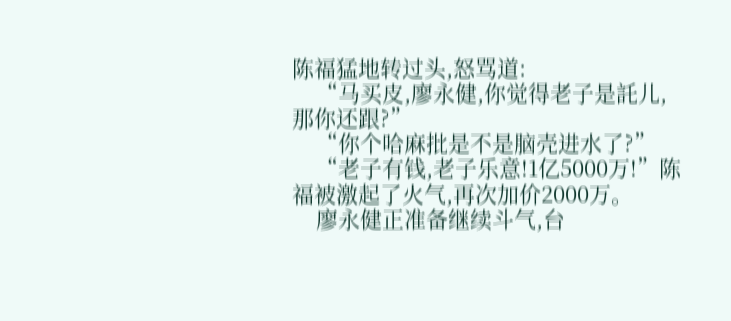陈福猛地转过头,怒骂道:
    “马买皮,廖永健,你觉得老子是託儿,那你还跟?”
    “你个哈麻批是不是脑壳进水了?”
    “老子有钱,老子乐意!1亿5000万!”陈福被激起了火气,再次加价2000万。
    廖永健正准备继续斗气,台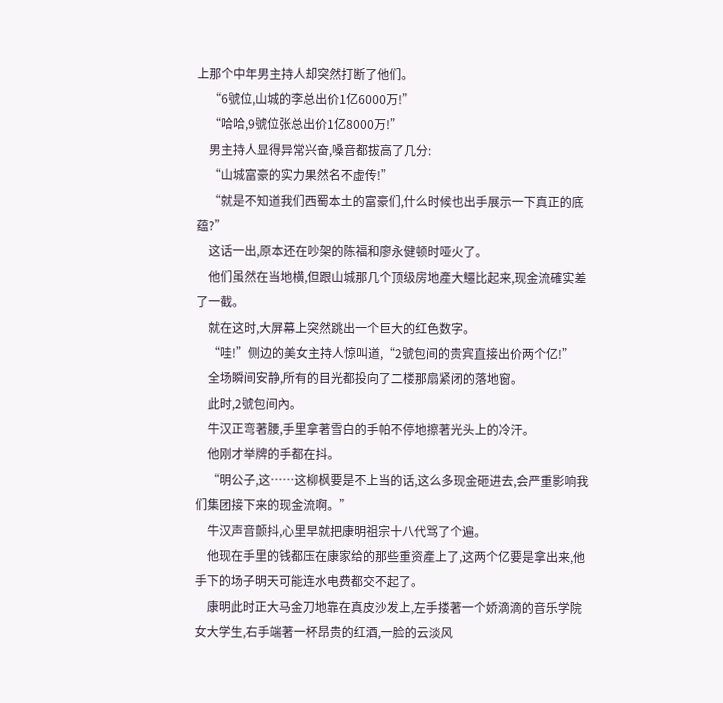上那个中年男主持人却突然打断了他们。
    “6號位,山城的李总出价1亿6000万!”
    “哈哈,9號位张总出价1亿8000万!”
    男主持人显得异常兴奋,嗓音都拔高了几分:
    “山城富豪的实力果然名不虚传!”
    “就是不知道我们西蜀本土的富豪们,什么时候也出手展示一下真正的底蕴?”
    这话一出,原本还在吵架的陈福和廖永健顿时哑火了。
    他们虽然在当地横,但跟山城那几个顶级房地產大鱷比起来,现金流確实差了一截。
    就在这时,大屏幕上突然跳出一个巨大的红色数字。
    “哇!”侧边的美女主持人惊叫道,“2號包间的贵宾直接出价两个亿!”
    全场瞬间安静,所有的目光都投向了二楼那扇紧闭的落地窗。
    此时,2號包间內。
    牛汉正弯著腰,手里拿著雪白的手帕不停地擦著光头上的冷汗。
    他刚才举牌的手都在抖。
    “明公子,这……这柳枫要是不上当的话,这么多现金砸进去,会严重影响我们集团接下来的现金流啊。”
    牛汉声音颤抖,心里早就把康明祖宗十八代骂了个遍。
    他现在手里的钱都压在康家给的那些重资產上了,这两个亿要是拿出来,他手下的场子明天可能连水电费都交不起了。
    康明此时正大马金刀地靠在真皮沙发上,左手搂著一个娇滴滴的音乐学院女大学生,右手端著一杯昂贵的红酒,一脸的云淡风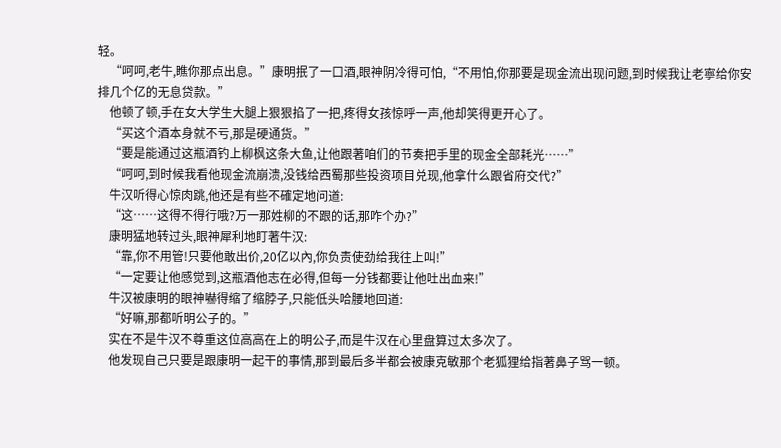轻。
    “呵呵,老牛,瞧你那点出息。”康明抿了一口酒,眼神阴冷得可怕,“不用怕,你那要是现金流出现问题,到时候我让老寧给你安排几个亿的无息贷款。”
    他顿了顿,手在女大学生大腿上狠狠掐了一把,疼得女孩惊呼一声,他却笑得更开心了。
    “买这个酒本身就不亏,那是硬通货。”
    “要是能通过这瓶酒钓上柳枫这条大鱼,让他跟著咱们的节奏把手里的现金全部耗光……”
    “呵呵,到时候我看他现金流崩溃,没钱给西蜀那些投资项目兑现,他拿什么跟省府交代?”
    牛汉听得心惊肉跳,他还是有些不確定地问道:
    “这……这得不得行哦?万一那姓柳的不跟的话,那咋个办?”
    康明猛地转过头,眼神犀利地盯著牛汉:
    “靠,你不用管!只要他敢出价,20亿以內,你负责使劲给我往上叫!”
    “一定要让他感觉到,这瓶酒他志在必得,但每一分钱都要让他吐出血来!”
    牛汉被康明的眼神嚇得缩了缩脖子,只能低头哈腰地回道:
    “好嘛,那都听明公子的。”
    实在不是牛汉不尊重这位高高在上的明公子,而是牛汉在心里盘算过太多次了。
    他发现自己只要是跟康明一起干的事情,那到最后多半都会被康克敏那个老狐狸给指著鼻子骂一顿。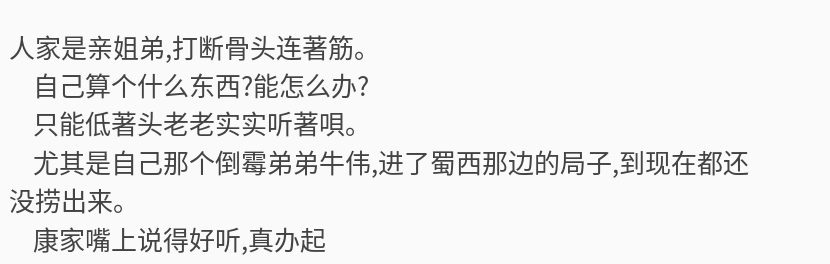人家是亲姐弟,打断骨头连著筋。
    自己算个什么东西?能怎么办?
    只能低著头老老实实听著唄。
    尤其是自己那个倒霉弟弟牛伟,进了蜀西那边的局子,到现在都还没捞出来。
    康家嘴上说得好听,真办起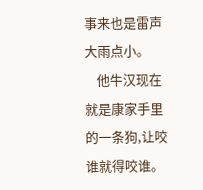事来也是雷声大雨点小。
    他牛汉现在就是康家手里的一条狗,让咬谁就得咬谁。